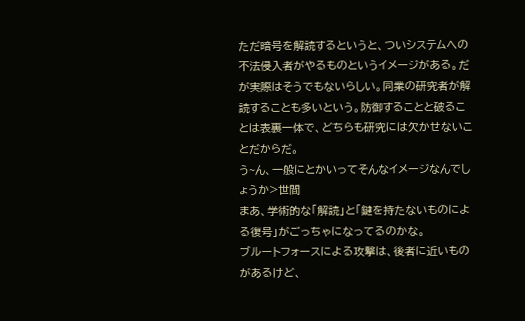ただ暗号を解読するというと、ついシステムへの不法侵入者がやるものというイメージがある。だが実際はそうでもないらしい。同業の研究者が解読することも多いという。防御することと破ることは表裏一体で、どちらも研究には欠かせないことだからだ。
う~ん、一般にとかいってそんなイメージなんでしょうか>世間
まあ、学術的な「解読」と「鍵を持たないものによる復号」がごっちゃになってるのかな。
ブルートフォースによる攻撃は、後者に近いものがあるけど、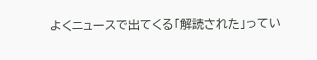よくニュースで出てくる「解読された」ってい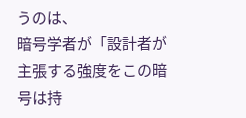うのは、
暗号学者が「設計者が主張する強度をこの暗号は持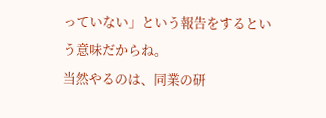っていない」という報告をするという意味だからね。
当然やるのは、同業の研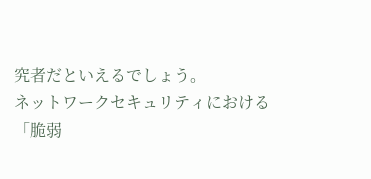究者だといえるでしょう。
ネットワークセキュリティにおける
「脆弱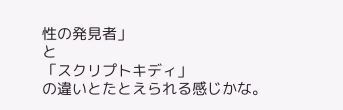性の発見者」
と
「スクリプトキディ」
の違いとたとえられる感じかな。